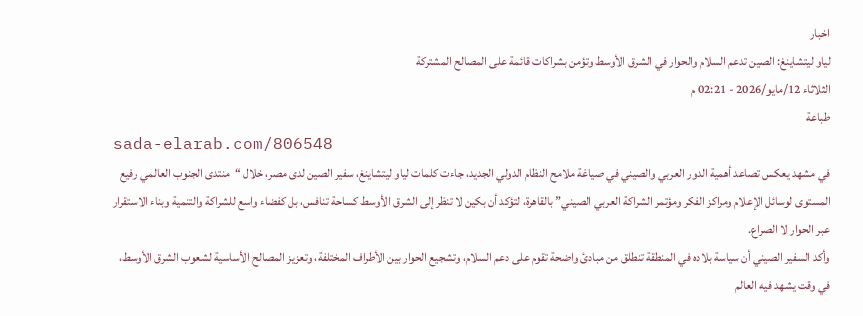اخبار
لياو ليتشاينغ: الصين تدعم السلام والحوار في الشرق الأوسط وتؤمن بشراكات قائمة على المصالح المشتركة
الثلاثاء 12/مايو/2026 - 02:21 م
طباعة
sada-elarab.com/806548
في مشهد يعكس تصاعد أهمية الدور العربي والصيني في صياغة ملامح النظام الدولي الجديد، جاءت كلمات لياو ليتشاينغ، سفير الصين لدى مصر، خلال “منتدى الجنوب العالمي رفيع المستوى لوسائل الإعلام ومراكز الفكر ومؤتمر الشراكة العربي الصيني” بالقاهرة، لتؤكد أن بكين لا تنظر إلى الشرق الأوسط كساحة تنافس، بل كفضاء واسع للشراكة والتنمية وبناء الاستقرار عبر الحوار لا الصراع.
وأكد السفير الصيني أن سياسة بلاده في المنطقة تنطلق من مبادئ واضحة تقوم على دعم السلام، وتشجيع الحوار بين الأطراف المختلفة، وتعزيز المصالح الأساسية لشعوب الشرق الأوسط، في وقت يشهد فيه العالم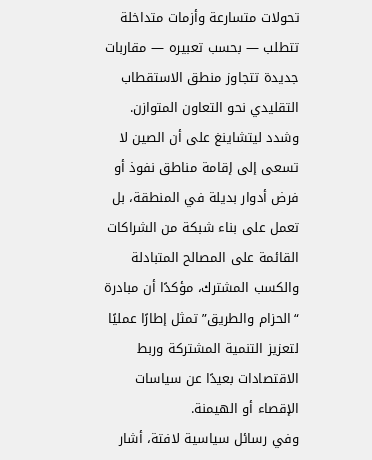تحولات متسارعة وأزمات متداخلة تتطلب — بحسب تعبيره — مقاربات جديدة تتجاوز منطق الاستقطاب التقليدي نحو التعاون المتوازن.
وشدد ليتشاينغ على أن الصين لا تسعى إلى إقامة مناطق نفوذ أو فرض أدوار بديلة في المنطقة، بل تعمل على بناء شبكة من الشراكات القائمة على المصالح المتبادلة والكسب المشترك، مؤكدًا أن مبادرة “الحزام والطريق” تمثل إطارًا عمليًا لتعزيز التنمية المشتركة وربط الاقتصادات بعيدًا عن سياسات الإقصاء أو الهيمنة.
وفي رسائل سياسية لافتة، أشار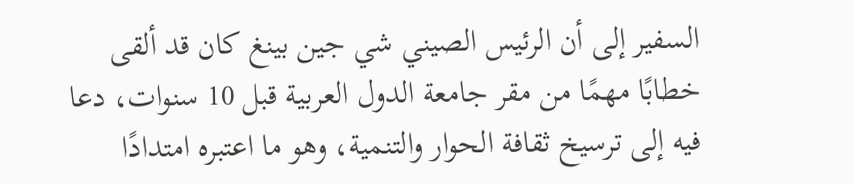السفير إلى أن الرئيس الصيني شي جين بينغ كان قد ألقى خطابًا مهمًا من مقر جامعة الدول العربية قبل 10 سنوات، دعا فيه إلى ترسيخ ثقافة الحوار والتنمية، وهو ما اعتبره امتدادًا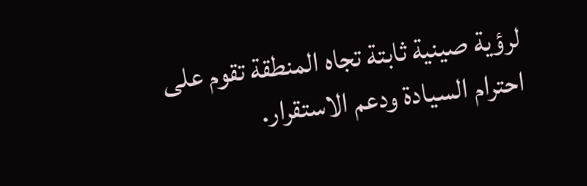لرؤية صينية ثابتة تجاه المنطقة تقوم على احترام السيادة ودعم الاستقرار.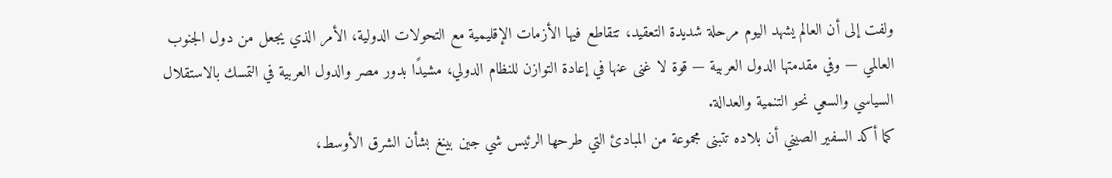ولفت إلى أن العالم يشهد اليوم مرحلة شديدة التعقيد، تتقاطع فيها الأزمات الإقليمية مع التحولات الدولية، الأمر الذي يجعل من دول الجنوب العالمي — وفي مقدمتها الدول العربية — قوة لا غنى عنها في إعادة التوازن للنظام الدولي، مشيدًا بدور مصر والدول العربية في التمسك بالاستقلال السياسي والسعي نحو التنمية والعدالة.
كما أكد السفير الصيني أن بلاده تتبنى مجموعة من المبادئ التي طرحها الرئيس شي جين بينغ بشأن الشرق الأوسط،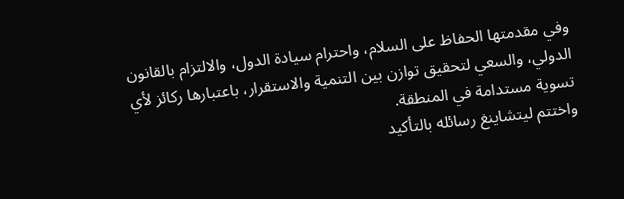وفي مقدمتها الحفاظ على السلام، واحترام سيادة الدول، والالتزام بالقانون الدولي، والسعي لتحقيق توازن بين التنمية والاستقرار، باعتبارها ركائز لأي تسوية مستدامة في المنطقة.
واختتم ليتشاينغ رسائله بالتأكيد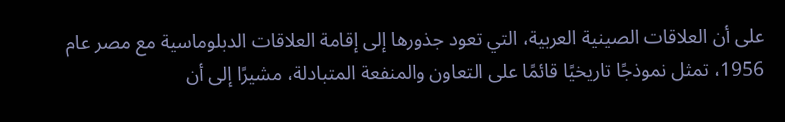على أن العلاقات الصينية العربية، التي تعود جذورها إلى إقامة العلاقات الدبلوماسية مع مصر عام 1956، تمثل نموذجًا تاريخيًا قائمًا على التعاون والمنفعة المتبادلة، مشيرًا إلى أن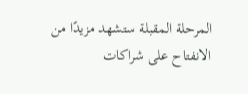المرحلة المقبلة ستشهد مزيدًا من الانفتاح على شراكات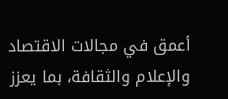أعمق في مجالات الاقتصاد والإعلام والثقافة، بما يعزز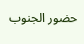حضور الجنوب